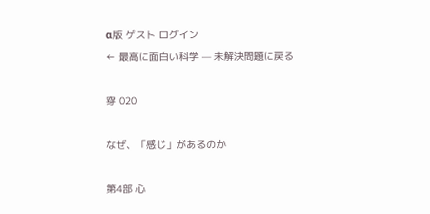α版 ゲスト ログイン
← 最高に面白い科学 — 未解決問題に戻る

穿 020

なぜ、「感じ」があるのか

第4部 心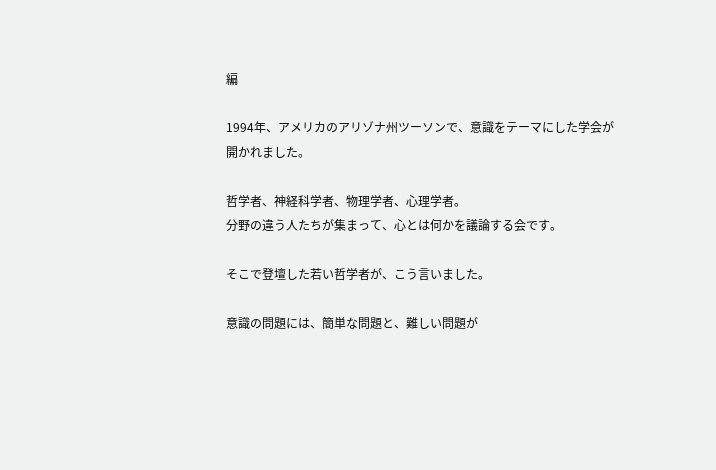編

1994年、アメリカのアリゾナ州ツーソンで、意識をテーマにした学会が開かれました。

哲学者、神経科学者、物理学者、心理学者。
分野の違う人たちが集まって、心とは何かを議論する会です。

そこで登壇した若い哲学者が、こう言いました。

意識の問題には、簡単な問題と、難しい問題が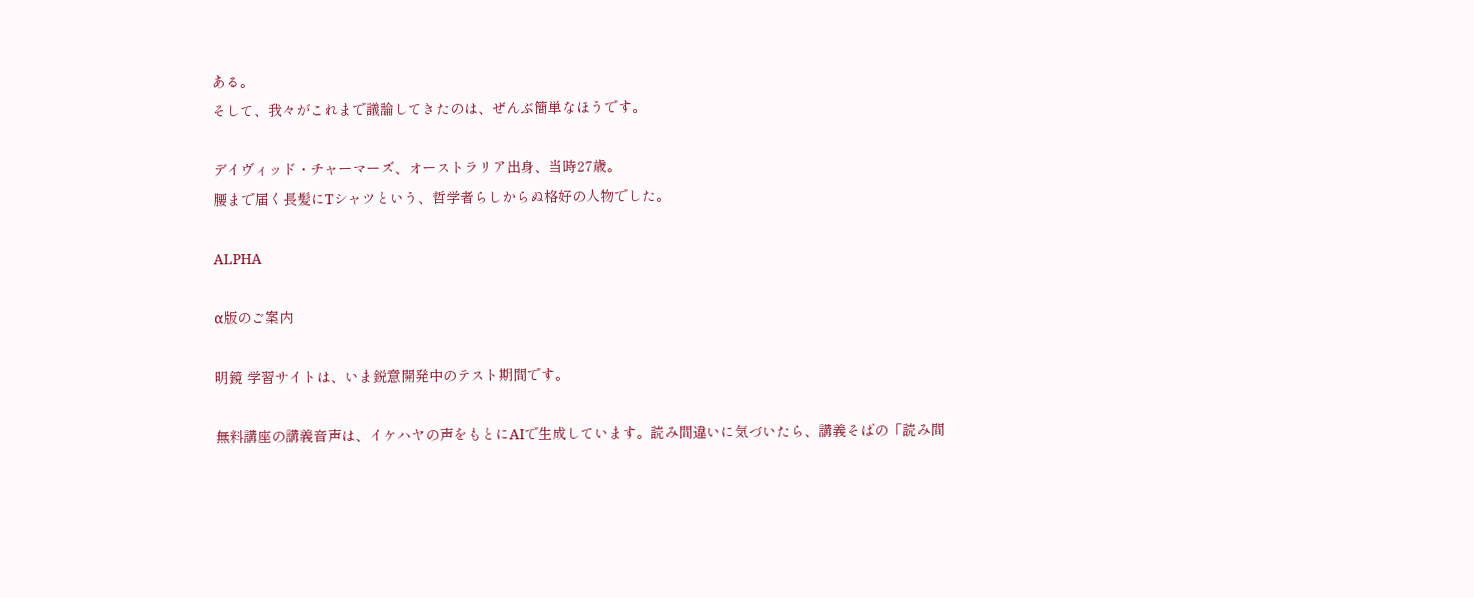ある。
そして、我々がこれまで議論してきたのは、ぜんぶ簡単なほうです。

デイヴィッド・チャーマーズ、オーストラリア出身、当時27歳。
腰まで届く長髪にTシャツという、哲学者らしからぬ格好の人物でした。

ALPHA

α版のご案内

明鏡 学習サイトは、いま鋭意開発中のテスト期間です。

無料講座の講義音声は、イケハヤの声をもとにAIで生成しています。読み間違いに気づいたら、講義そばの「読み間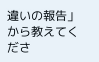違いの報告」から教えてくださ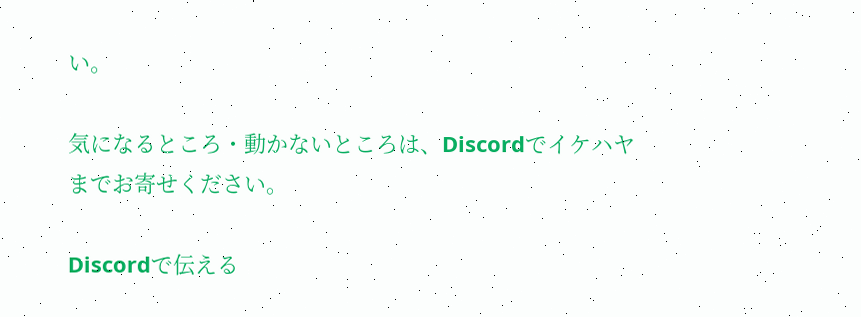い。

気になるところ・動かないところは、Discordでイケハヤまでお寄せください。

Discordで伝える